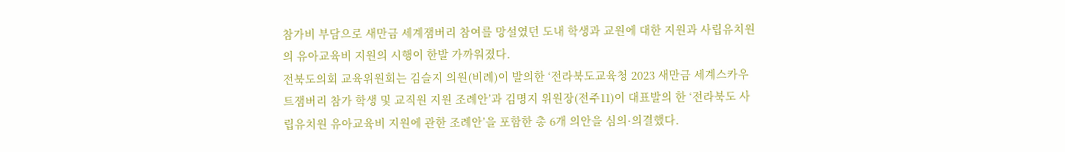참가비 부담으로 새만금 세계잼버리 참여를 망설였던 도내 학생과 교원에 대한 지원과 사립유치원의 유아교육비 지원의 시행이 한발 가까워졌다.
전북도의회 교육위원회는 김슬지 의원(비례)이 발의한 ‘전라북도교육청 2023 새만금 세계스카우트잼버리 참가 학생 및 교직원 지원 조례안’과 김명지 위원장(전주11)이 대표발의 한 ‘전라북도 사립유치원 유아교육비 지원에 관한 조례안’을 포함한 총 6개 의안을 심의·의결했다.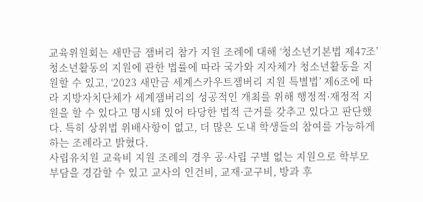교육위원회는 새만금 잼버리 참가 지원 조례에 대해 ‘청소년기본법 제47조’ 청소년활동의 지원에 관한 법률에 따라 국가와 지자체가 청소년활동을 지원할 수 있고, ‘2023 새만금 세계스카우트잼버리 지원 특별법’ 제6조에 따라 지방자치단체가 세계잼버리의 성공적인 개최를 위해 행정적·재정적 지원을 할 수 있다고 명시돼 있어 타당한 법적 근거를 갖추고 있다고 판단했다. 특히 상위법 위배사항이 없고, 더 많은 도내 학생들의 참여를 가능하게 하는 조례라고 밝혔다.
사립유치원 교육비 지원 조례의 경우 공·사립 구별 없는 지원으로 학부모 부담을 경감할 수 있고 교사의 인건비, 교재·교구비, 방과 후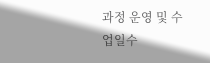과정 운영 및 수업일수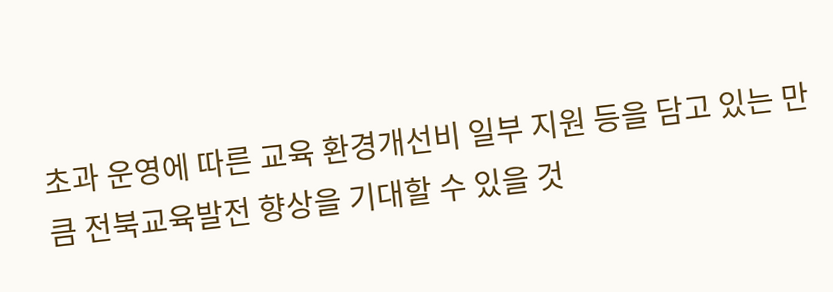초과 운영에 따른 교육 환경개선비 일부 지원 등을 담고 있는 만큼 전북교육발전 향상을 기대할 수 있을 것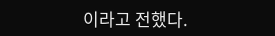이라고 전했다.